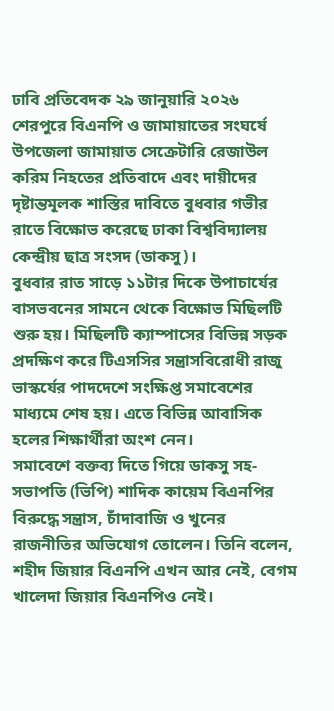ঢাবি প্রতিবেদক ২৯ জানুয়ারি ২০২৬
শেরপুরে বিএনপি ও জামায়াতের সংঘর্ষে উপজেলা জামায়াত সেক্রেটারি রেজাউল করিম নিহতের প্রতিবাদে এবং দায়ীদের দৃষ্টান্তমূলক শাস্তির দাবিতে বুধবার গভীর রাতে বিক্ষোভ করেছে ঢাকা বিশ্ববিদ্যালয় কেন্দ্রীয় ছাত্র সংসদ (ডাকসু)।
বুধবার রাত সাড়ে ১১টার দিকে উপাচার্যের বাসভবনের সামনে থেকে বিক্ষোভ মিছিলটি শুরু হয়। মিছিলটি ক্যাম্পাসের বিভিন্ন সড়ক প্রদক্ষিণ করে টিএসসির সন্ত্রাসবিরোধী রাজু ভাস্কর্যের পাদদেশে সংক্ষিপ্ত সমাবেশের মাধ্যমে শেষ হয়। এতে বিভিন্ন আবাসিক হলের শিক্ষার্থীরা অংশ নেন।
সমাবেশে বক্তব্য দিতে গিয়ে ডাকসু সহ-সভাপতি (ভিপি) শাদিক কায়েম বিএনপির বিরুদ্ধে সন্ত্রাস, চাঁদাবাজি ও খুনের রাজনীতির অভিযোগ তোলেন। তিনি বলেন, শহীদ জিয়ার বিএনপি এখন আর নেই, বেগম খালেদা জিয়ার বিএনপিও নেই।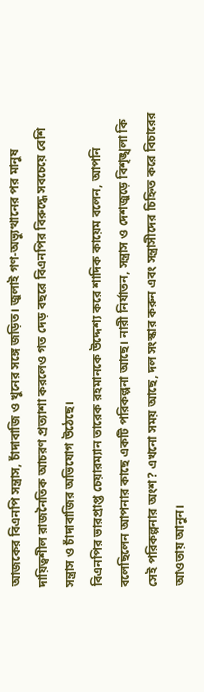আজকের বিএনপি সন্ত্রাস, চাঁদাবাজি ও খুনের সঙ্গে জড়িত। জুলাই গণ-অভ্যুত্থানের পর মানুষ দায়িত্বশীল রাজনৈতিক আচরণ প্রত্যাশা করলেও গত দেড় বছরে বিএনপির বিরুদ্ধে সবচেয়ে বেশি সন্ত্রাস ও চাঁদাবাজির অভিযোগ উঠেছে।
বিএনপির ভারপ্রাপ্ত চেয়ারম্যান তারেক রহমানকে উদ্দেশ্য করে শাদিক কায়েম বলেন, আপনি বলেছিলেন আপনার কাছে একটি পরিকল্পনা আছে। নারী নির্যাতন, সন্ত্রাস ও দেশজুড়ে বিশৃঙ্খলা কি সেই পরিকল্পনার অংশ? এখনো সময় আছে, দল সংস্কার করুন এবং সন্ত্রাসীদের চিহ্নিত করে বিচারের আওতায় আনুন।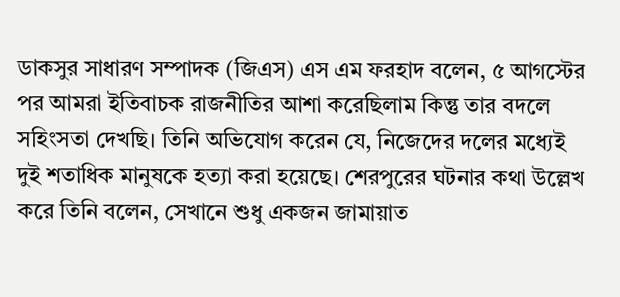ডাকসুর সাধারণ সম্পাদক (জিএস) এস এম ফরহাদ বলেন, ৫ আগস্টের পর আমরা ইতিবাচক রাজনীতির আশা করেছিলাম কিন্তু তার বদলে সহিংসতা দেখছি। তিনি অভিযোগ করেন যে, নিজেদের দলের মধ্যেই দুই শতাধিক মানুষকে হত্যা করা হয়েছে। শেরপুরের ঘটনার কথা উল্লেখ করে তিনি বলেন, সেখানে শুধু একজন জামায়াত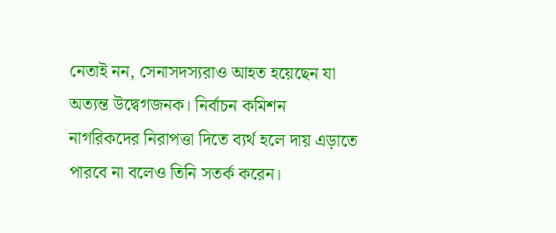নেতাই নন, সেনাসদস্যরাও আহত হয়েছেন যা অত্যন্ত উদ্বেগজনক। নির্বাচন কমিশন নাগরিকদের নিরাপত্তা দিতে ব্যর্থ হলে দায় এড়াতে পারবে না বলেও তিনি সতর্ক করেন।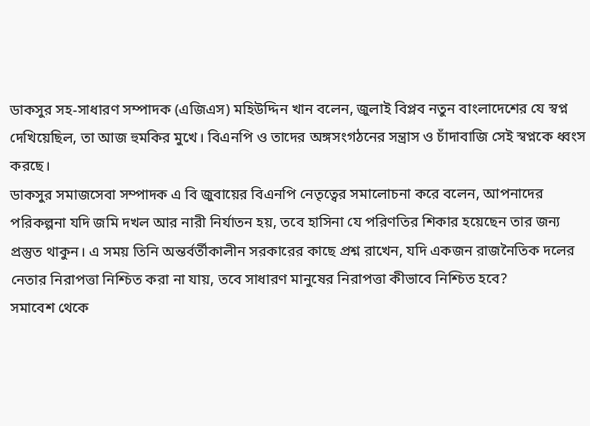ডাকসুর সহ-সাধারণ সম্পাদক (এজিএস) মহিউদ্দিন খান বলেন, জুলাই বিপ্লব নতুন বাংলাদেশের যে স্বপ্ন দেখিয়েছিল, তা আজ হুমকির মুখে। বিএনপি ও তাদের অঙ্গসংগঠনের সন্ত্রাস ও চাঁদাবাজি সেই স্বপ্নকে ধ্বংস করছে।
ডাকসুর সমাজসেবা সম্পাদক এ বি জুবায়ের বিএনপি নেতৃত্বের সমালোচনা করে বলেন, আপনাদের পরিকল্পনা যদি জমি দখল আর নারী নির্যাতন হয়, তবে হাসিনা যে পরিণতির শিকার হয়েছেন তার জন্য প্রস্তুত থাকুন। এ সময় তিনি অন্তর্বর্তীকালীন সরকারের কাছে প্রশ্ন রাখেন, যদি একজন রাজনৈতিক দলের নেতার নিরাপত্তা নিশ্চিত করা না যায়, তবে সাধারণ মানুষের নিরাপত্তা কীভাবে নিশ্চিত হবে?
সমাবেশ থেকে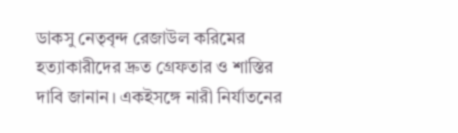ডাকসু নেতৃবৃন্দ রেজাউল করিমের হত্যাকারীদের দ্রুত গ্রেফতার ও শাস্তির দাবি জানান। একইসঙ্গে নারী নির্যাতনের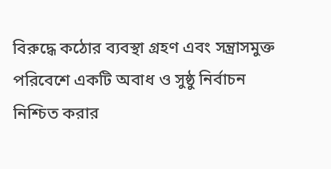বিরুদ্ধে কঠোর ব্যবস্থা গ্রহণ এবং সন্ত্রাসমুক্ত পরিবেশে একটি অবাধ ও সুষ্ঠু নির্বাচন নিশ্চিত করার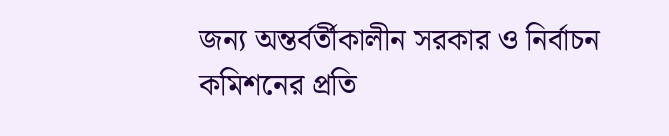জন্য অন্তর্বর্তীকালীন সরকার ও নির্বাচন কমিশনের প্রতি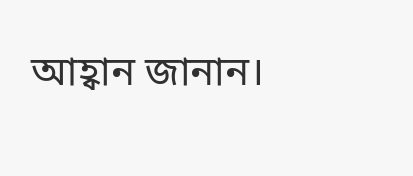আহ্বান জানান।